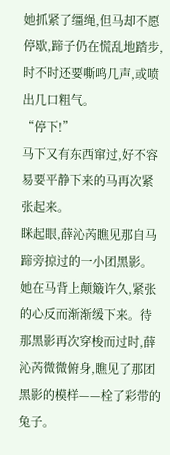她抓紧了缰绳,但马却不愿停歇,蹄子仍在慌乱地踏步,时不时还要嘶鸣几声,或喷出几口粗气。
“停下!”
马下又有东西窜过,好不容易要平静下来的马再次紧张起来。
眯起眼,薛沁芮瞧见那自马蹄旁掠过的一小团黑影。
她在马背上颠簸许久,紧张的心反而渐渐缓下来。待那黑影再次穿梭而过时,薛沁芮微微俯身,瞧见了那团黑影的模样——栓了彩带的兔子。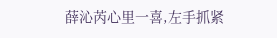薛沁芮心里一喜,左手抓紧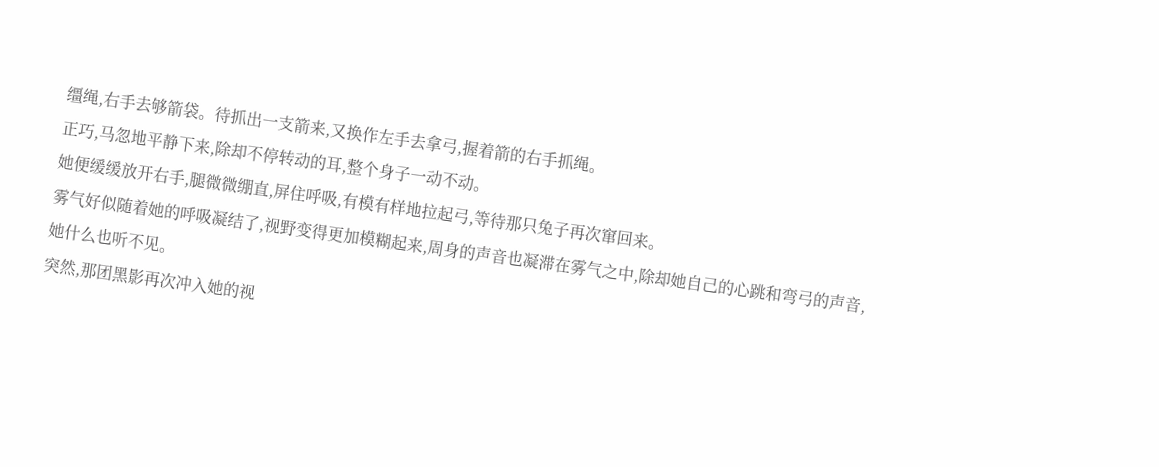缰绳,右手去够箭袋。待抓出一支箭来,又换作左手去拿弓,握着箭的右手抓绳。
正巧,马忽地平静下来,除却不停转动的耳,整个身子一动不动。
她便缓缓放开右手,腿微微绷直,屏住呼吸,有模有样地拉起弓,等待那只兔子再次窜回来。
雾气好似随着她的呼吸凝结了,视野变得更加模糊起来,周身的声音也凝滞在雾气之中,除却她自己的心跳和弯弓的声音,她什么也听不见。
突然,那团黑影再次冲入她的视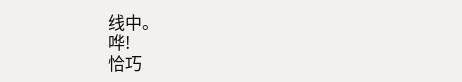线中。
哗!
恰巧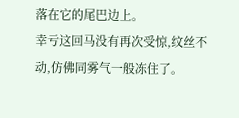落在它的尾巴边上。
幸亏这回马没有再次受惊,纹丝不动,仿佛同雾气一般冻住了。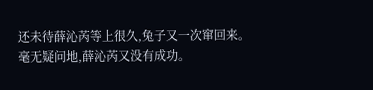还未待薛沁芮等上很久,兔子又一次窜回来。
毫无疑问地,薛沁芮又没有成功。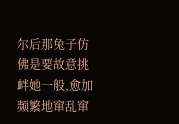尔后那兔子仿佛是要故意挑衅她一般,愈加频繁地窜乱窜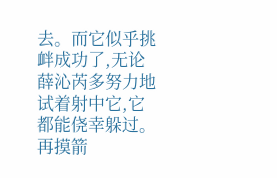去。而它似乎挑衅成功了,无论薛沁芮多努力地试着射中它,它都能侥幸躲过。
再摸箭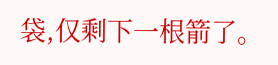袋,仅剩下一根箭了。